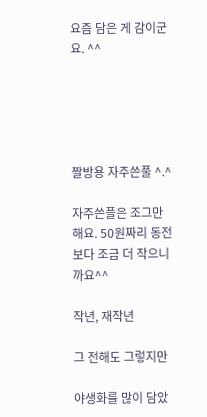요즘 담은 게 감이군요. ^^





짤방용 자주쓴풀 ^.^

자주쓴플은 조그만 해요. 50원짜리 동전보다 조금 더 작으니까요^^

작년, 재작년

그 전해도 그렇지만

야생화를 많이 담았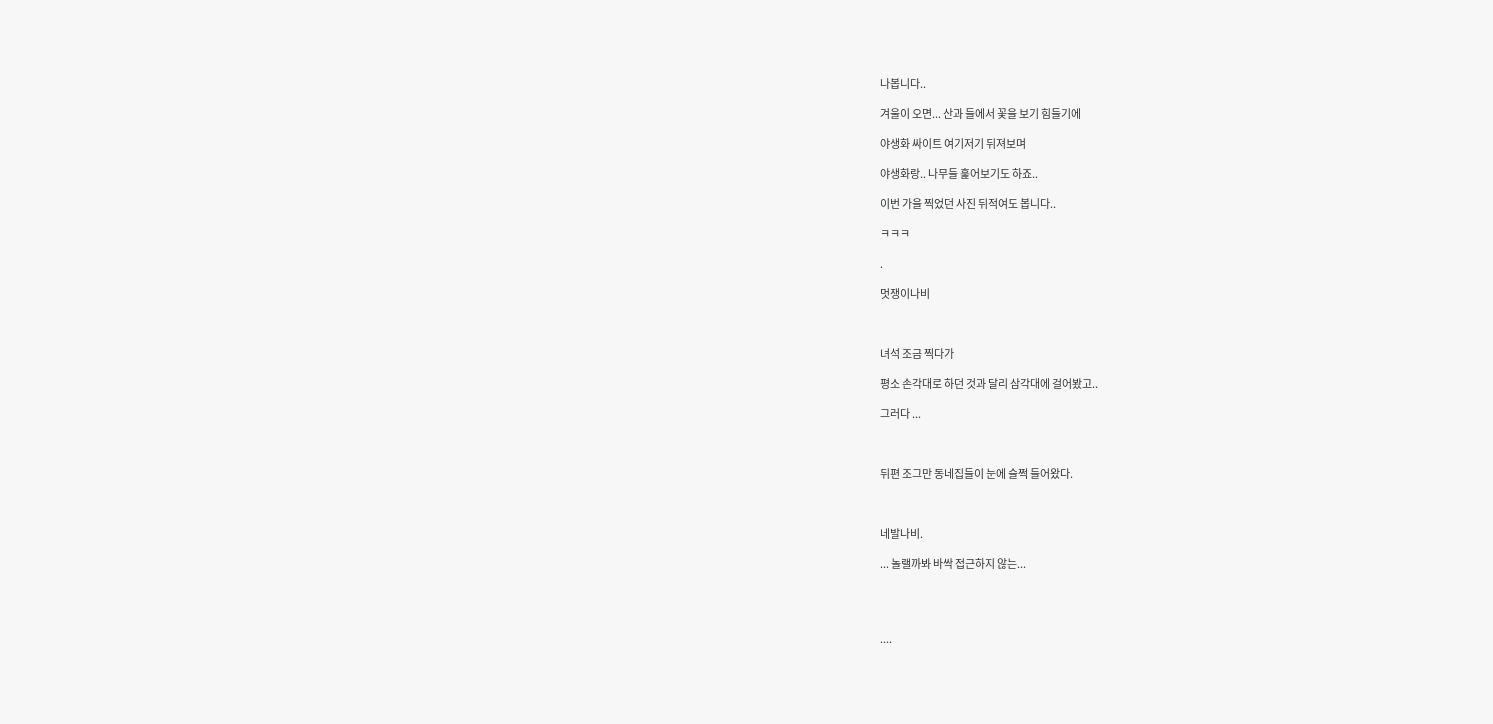나봅니다..

겨울이 오면... 산과 들에서 꽃을 보기 힘들기에

야생화 싸이트 여기저기 뒤져보며

야생화랑.. 나무들 훑어보기도 하죠..

이번 가을 찍었던 사진 뒤적여도 봅니다..

ㅋㅋㅋ

.

멋쟁이나비



녀석 조금 찍다가

평소 손각대로 하던 것과 달리 삼각대에 걸어봤고..

그러다 ...



뒤편 조그만 동네집들이 눈에 슬쩍 들어왔다.



네발나비.

... 놀랠까봐 바싹 접근하지 않는...




....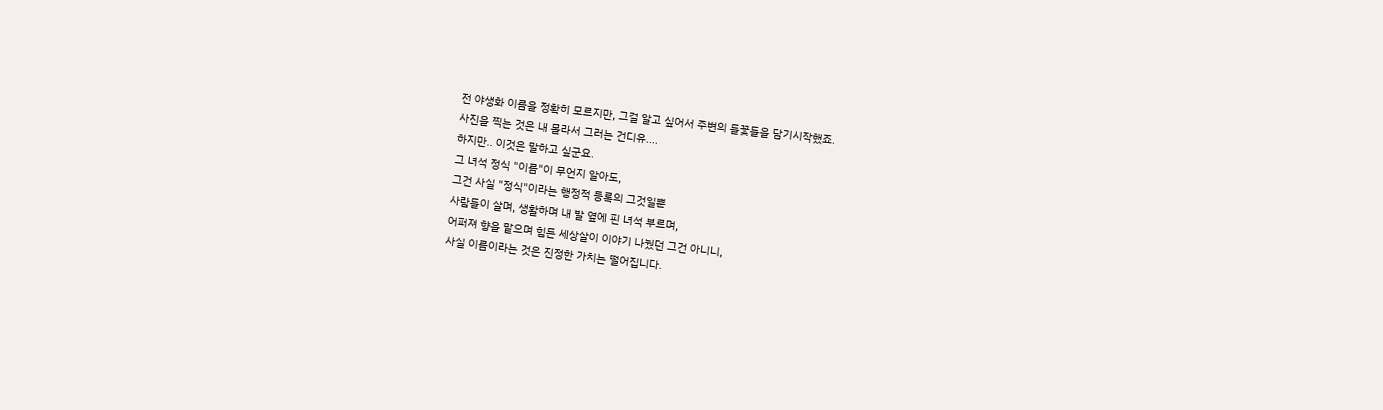전 야생화 이름을 정확히 모르지만, 그걸 알고 싶어서 주변의 들꽃들을 담기시작했죠.
사진을 찍는 것은 내 몰라서 그러는 건디유....
하지만.. 이것은 말하고 싶군요.
그 녀석 정식 "이름"이 무언지 알아도,
그건 사실 "정식"이라는 행정적 등록의 그것일뿐
사람들이 살며, 생활하며 내 발 옆에 핀 녀석 부르며,
어퍼져 향을 맡으며 힘든 세상살이 이야기 나눴던 그건 아니니,
사실 이름이라는 것은 진정한 가치는 떨어집니다.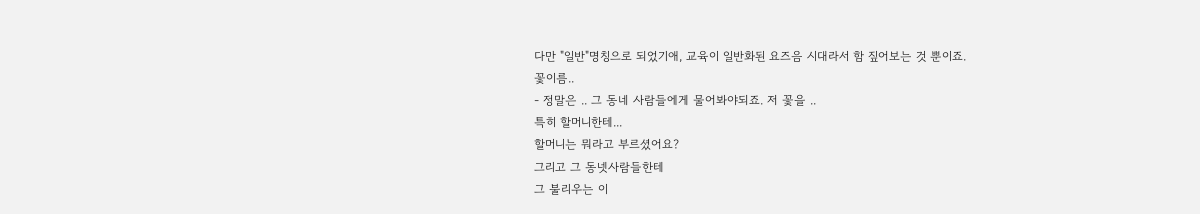다만 "일반"명칭으로 되었기애, 교육이 일반화된 요즈음 시대라서 함 짚어보는 것 뿐이죠.
꽃이름..
- 정말은 .. 그 동네 사람들에게 물어봐야되죠. 저 꽃을 ..
특히 할머니한테...
할머니는 뭐라고 부르셨어요?
그리고 그 동넷사람들한테
그 불리우는 이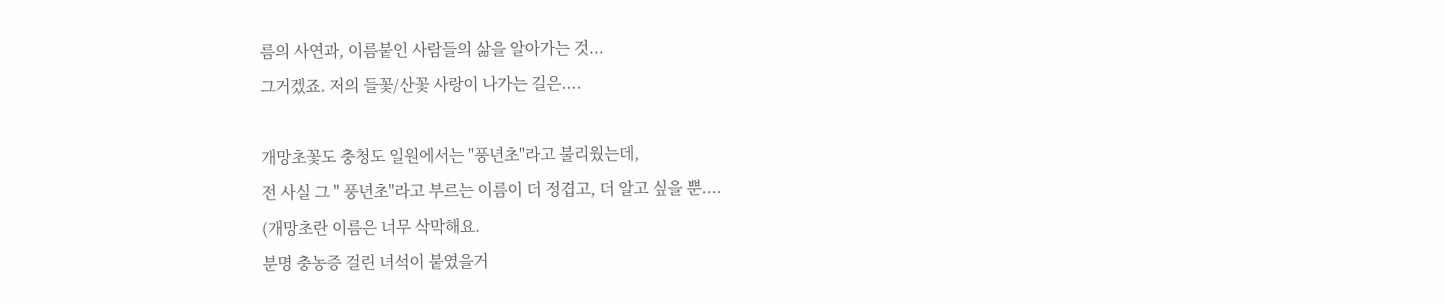름의 사연과, 이름붙인 사람들의 삶을 알아가는 것...
그거겠죠. 저의 들꽃/산꽃 사랑이 나가는 길은....

개망초꽃도 충청도 일원에서는 "풍년초"라고 불리웠는데,
전 사실 그 " 풍년초"라고 부르는 이름이 더 정겹고, 더 알고 싶을 뿐....
(개망초란 이름은 너무 삭막해요.
분명 충농증 걸린 녀석이 붙였을거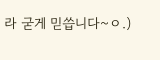라 굳게 믿씁니다~ㅇ.)